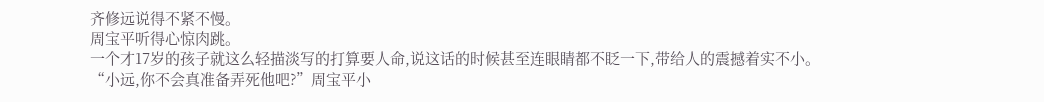齐修远说得不紧不慢。
周宝平听得心惊肉跳。
一个才17岁的孩子就这么轻描淡写的打算要人命,说这话的时候甚至连眼睛都不眨一下,带给人的震撼着实不小。
“小远,你不会真准备弄死他吧?”周宝平小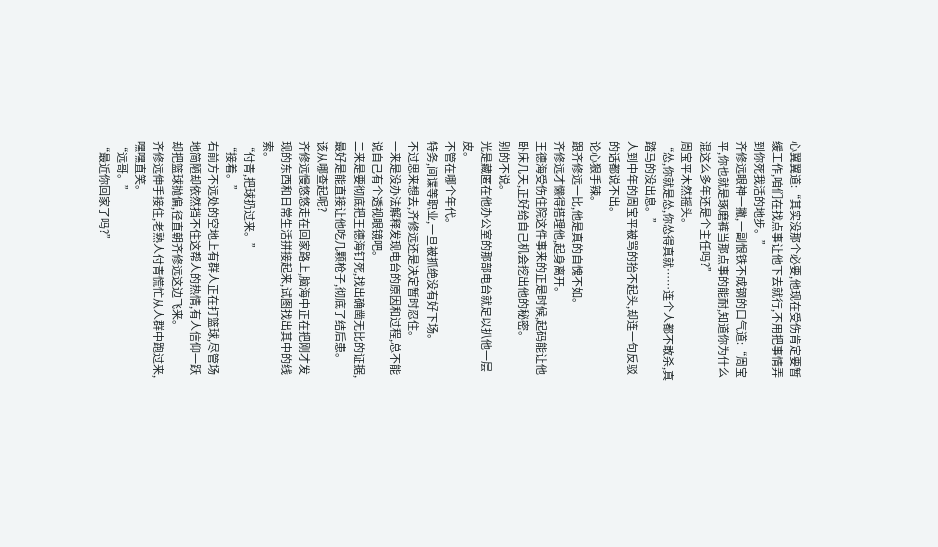心翼翼道:“其实没那个必要,他现在受伤肯定要暂缓工作,咱们在找点事让他下去就行,不用把事情弄到你死我活的地步。”
齐修远眼神一撇,一副恨铁不成钢的口气道:“周宝平,你也就是琢磨裤当那点事的能耐,知道你为什么混这么多年还是个主任吗?”
周宝平木然摇头。
“怂,你就是怂,你怂得真就……连个人都不敢杀,真踏马的没出息。”
人到中年的周宝平被骂的抬不起头,却连一句反驳的话都说不出。
论心狠手辣。
跟齐修远一比,他是真的自愧不如。
齐修远才懒得搭理他,起身离开。
王德海受伤住院这件事来的正是时候,起码能让他卧床几天,正好给自己机会挖出他的秘密。
别的不说。
光是藏匿在他办公室的那部电台就足以扒他一层皮。
不管在哪个年代。
特务,间谍等职业,一旦被抓绝没有好下场。
不过思来想去,齐修远还是决定暂时忍住。
一来是没办法解释发现电台的原因和过程,总不能说自己有个透视眼镜吧。
二来是要彻底把王德海钉死,找出确凿无比的证据,最好是能直接让他吃几颗枪子,彻底了结后患。
该从哪查起呢?
齐修远慢悠悠走在回家路上,脑海中正在把刚才发现的东西和日常生活拼接起来,试图找出其中的线索。
“付青,把球扔过来。”
“接着。”
右前方不远处的空地上有群人正在打篮球,尽管场地简陋却依然挡不住这帮人的热情,有人信仰一跃却把篮球抛偏,径直朝齐修远这边飞来。
齐修远伸手接住,老熟人付青慌忙从人群中跑过来,嘿嘿直笑。
“远哥。”
“最近你回家了吗?”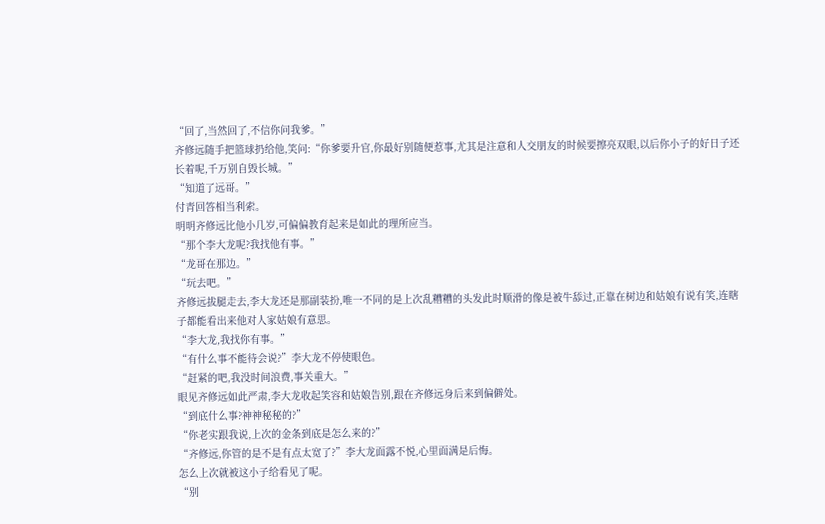“回了,当然回了,不信你问我爹。”
齐修远随手把篮球扔给他,笑问:“你爹要升官,你最好别随便惹事,尤其是注意和人交朋友的时候要擦亮双眼,以后你小子的好日子还长着呢,千万别自毁长城。”
“知道了远哥。”
付青回答相当利索。
明明齐修远比他小几岁,可偏偏教育起来是如此的理所应当。
“那个李大龙呢?我找他有事。”
“龙哥在那边。”
“玩去吧。”
齐修远拔腿走去,李大龙还是那副装扮,唯一不同的是上次乱糟糟的头发此时顺滑的像是被牛舔过,正靠在树边和姑娘有说有笑,连瞎子都能看出来他对人家姑娘有意思。
“李大龙,我找你有事。”
“有什么事不能待会说?”李大龙不停使眼色。
“赶紧的吧,我没时间浪费,事关重大。”
眼见齐修远如此严肃,李大龙收起笑容和姑娘告别,跟在齐修远身后来到偏僻处。
“到底什么事?神神秘秘的?”
“你老实跟我说,上次的金条到底是怎么来的?”
“齐修远,你管的是不是有点太宽了?”李大龙面露不悦,心里面满是后悔。
怎么上次就被这小子给看见了呢。
“别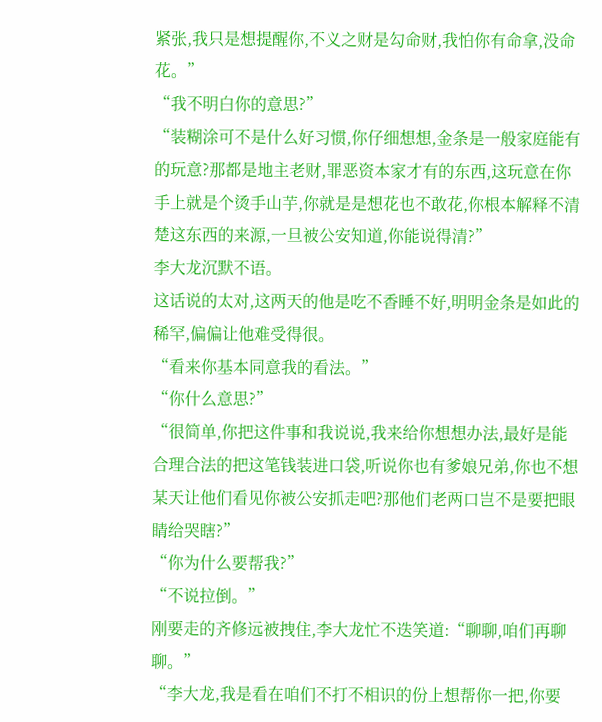紧张,我只是想提醒你,不义之财是勾命财,我怕你有命拿,没命花。”
“我不明白你的意思?”
“装糊涂可不是什么好习惯,你仔细想想,金条是一般家庭能有的玩意?那都是地主老财,罪恶资本家才有的东西,这玩意在你手上就是个烫手山芋,你就是是想花也不敢花,你根本解释不清楚这东西的来源,一旦被公安知道,你能说得清?”
李大龙沉默不语。
这话说的太对,这两天的他是吃不香睡不好,明明金条是如此的稀罕,偏偏让他难受得很。
“看来你基本同意我的看法。”
“你什么意思?”
“很简单,你把这件事和我说说,我来给你想想办法,最好是能合理合法的把这笔钱装进口袋,听说你也有爹娘兄弟,你也不想某天让他们看见你被公安抓走吧?那他们老两口岂不是要把眼睛给哭瞎?”
“你为什么要帮我?”
“不说拉倒。”
刚要走的齐修远被拽住,李大龙忙不迭笑道:“聊聊,咱们再聊聊。”
“李大龙,我是看在咱们不打不相识的份上想帮你一把,你要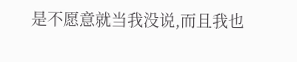是不愿意就当我没说,而且我也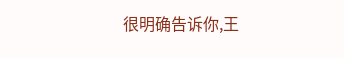很明确告诉你,王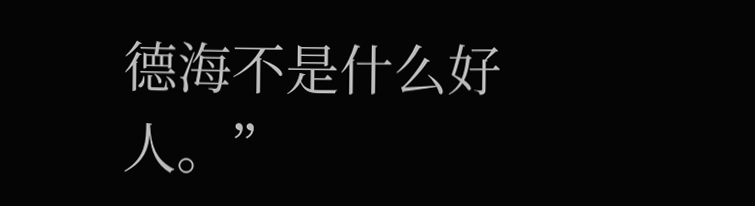德海不是什么好人。”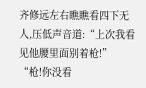齐修远左右瞧瞧看四下无人,压低声音道:“上次我看见他腰里面别着枪!”
“枪!你没看